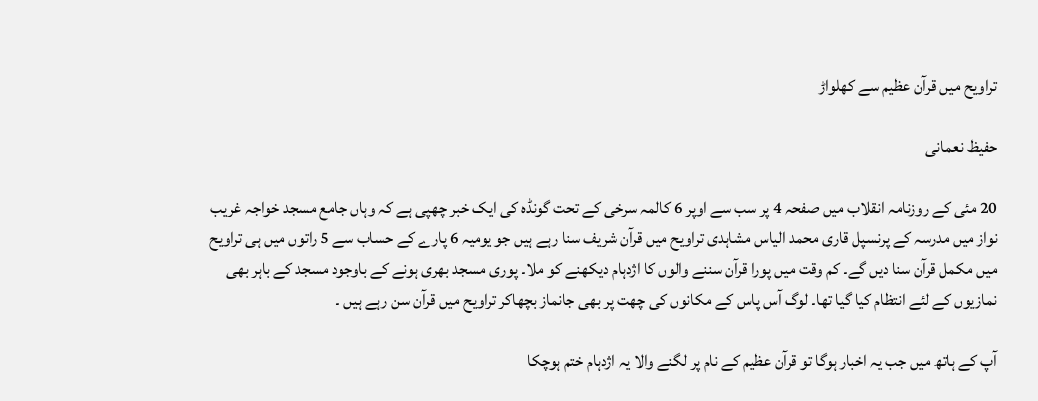تراویح میں قرآن عظیم سے کھلواڑ

حفیظ نعمانی

20 مئی کے روزنامہ انقلاب میں صفحہ 4 پر سب سے اوپر 6 کالمہ سرخی کے تحت گونڈہ کی ایک خبر چھپی ہے کہ وہاں جامع مسجد خواجہ غریب نواز میں مدرسہ کے پرنسپل قاری محمد الیاس مشاہدی تراویح میں قرآن شریف سنا رہے ہیں جو یومیہ 6 پارے کے حساب سے 5 راتوں میں ہی تراویح میں مکمل قرآن سنا دیں گے۔ کم وقت میں پورا قرآن سننے والوں کا اژدہام دیکھنے کو ملا۔ پوری مسجد بھری ہونے کے باوجود مسجد کے باہر بھی نمازیوں کے لئے انتظام کیا گیا تھا۔ لوگ آس پاس کے مکانوں کی چھت پر بھی جانماز بچھاکر تراویح میں قرآن سن رہے ہیں ۔

آپ کے ہاتھ میں جب یہ اخبار ہوگا تو قرآن عظیم کے نام پر لگنے والا یہ اژدہام ختم ہوچکا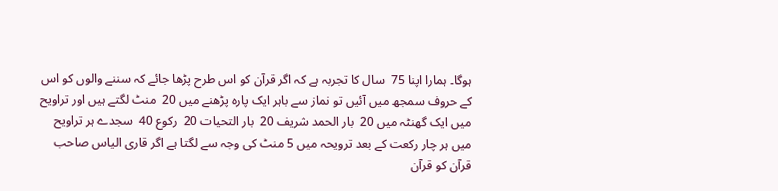ہوگا۔ ہمارا اپنا 75  سال کا تجربہ ہے کہ اگر قرآن کو اس طرح پڑھا جائے کہ سننے والوں کو اس کے حروف سمجھ میں آئیں تو نماز سے باہر ایک پارہ پڑھنے میں 20  منٹ لگتے ہیں اور تراویح میں ایک گھنٹہ میں 20  بار الحمد شریف 20  بار التحیات 20  رکوع 40  سجدے ہر تراویح میں ہر چار رکعت کے بعد ترویحہ میں 5 منٹ کی وجہ سے لگتا ہے اگر قاری الیاس صاحب قرآن کو قرآن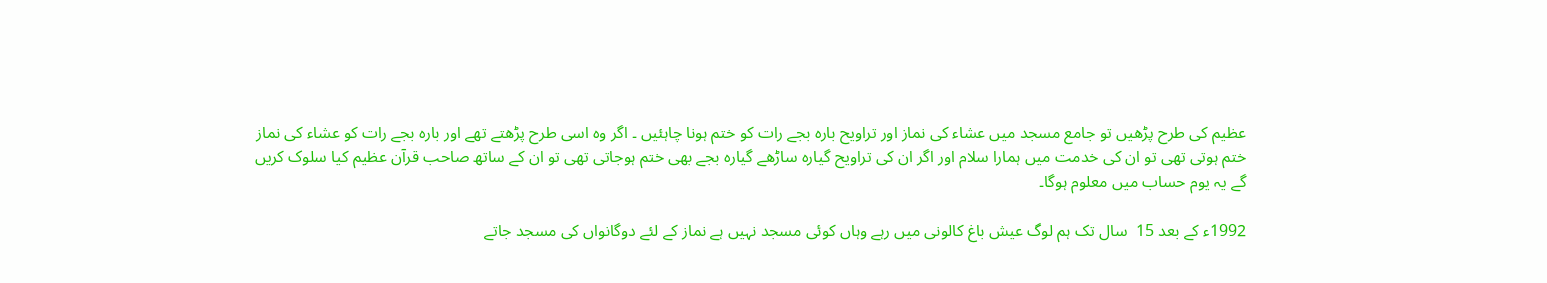عظیم کی طرح پڑھیں تو جامع مسجد میں عشاء کی نماز اور تراویح بارہ بجے رات کو ختم ہونا چاہئیں ۔ اگر وہ اسی طرح پڑھتے تھے اور بارہ بجے رات کو عشاء کی نماز ختم ہوتی تھی تو ان کی خدمت میں ہمارا سلام اور اگر ان کی تراویح گیارہ ساڑھے گیارہ بجے بھی ختم ہوجاتی تھی تو ان کے ساتھ صاحب قرآن عظیم کیا سلوک کریں گے یہ یوم حساب میں معلوم ہوگا۔

1992ء کے بعد 15  سال تک ہم لوگ عیش باغ کالونی میں رہے وہاں کوئی مسجد نہیں ہے نماز کے لئے دوگانواں کی مسجد جاتے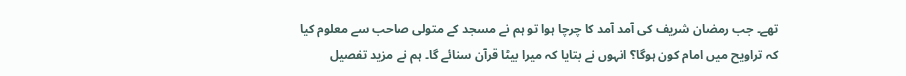تھے۔ جب رمضان شریف کی آمد آمد کا چرچا ہوا تو ہم نے مسجد کے متولی صاحب سے معلوم کیا کہ تراویح میں امام کون ہوگا؟ انہوں نے بتایا کہ میرا بیٹا قرآن سنائے گا۔ ہم نے مزید تفصیل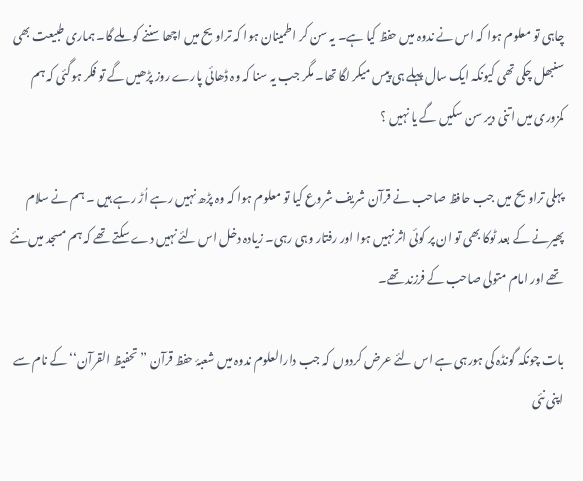چاہی تو معلوم ہوا کہ اس نے ندوہ میں حفظ کیا ہے۔ یہ سن کر اطمینان ہوا کہ تراویح میں اچھا سننے کو ملے گا۔ ہماری طبیعت بھی سنبھل چکی تھی کیونکہ ایک سال پہلے ہی پیس میکر لگا تھا۔ مگر جب یہ سنا کہ وہ ڈھائی پارے روز پڑھیں گے تو فکر ہوگئی کہ ہم کمزوری میں اتنی دیر سن سکیں گے یا نہیں ؟

پہلی تراویح میں جب حافظ صاحب نے قرآن شریف شروع کیا تو معلوم ہوا کہ وہ پڑھ نہیں رہے اُڑ رہے ہیں ۔ ہم نے سلام پھیرنے کے بعد ٹوکا بھی تو ان پر کوئی اثر نہیں ہوا اور رفتار وہی رہی۔ زیادہ دخل اس لئے نہیں دے سکتے تھے کہ ہم مسجد میں نئے تھے اور امام متولی صاحب کے فرزند تھے۔

بات چونکہ گونڈہ کی ہورہی ہے اس لئے عرض کردوں کہ جب دارالعلوم ندوہ میں شعبۂ حفظ قرآن ’’تحفیظ القرآن‘‘ کے نام سے اپنی نئی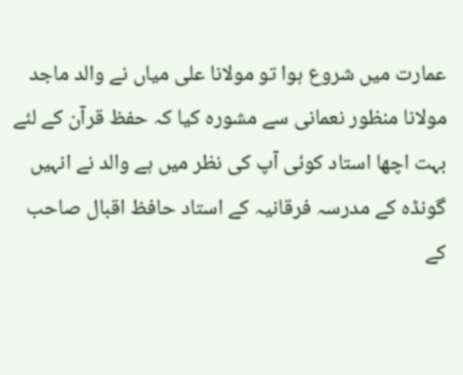عمارت میں شروع ہوا تو مولانا علی میاں نے والد ماجد مولانا منظور نعمانی سے مشورہ کیا کہ حفظ قرآن کے لئے بہت اچھا استاد کوئی آپ کی نظر میں ہے والد نے انہیں گونڈہ کے مدرسہ فرقانیہ کے استاد حافظ اقبال صاحب کے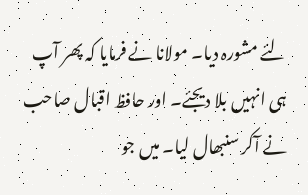لئے مشورہ دیا۔ مولانا نے فرمایا کہ پھر آپ ہی انہیں بلا دیجئے۔ اور حافظ اقبال صاحب نے آکر سنبھال لیا۔ میں جو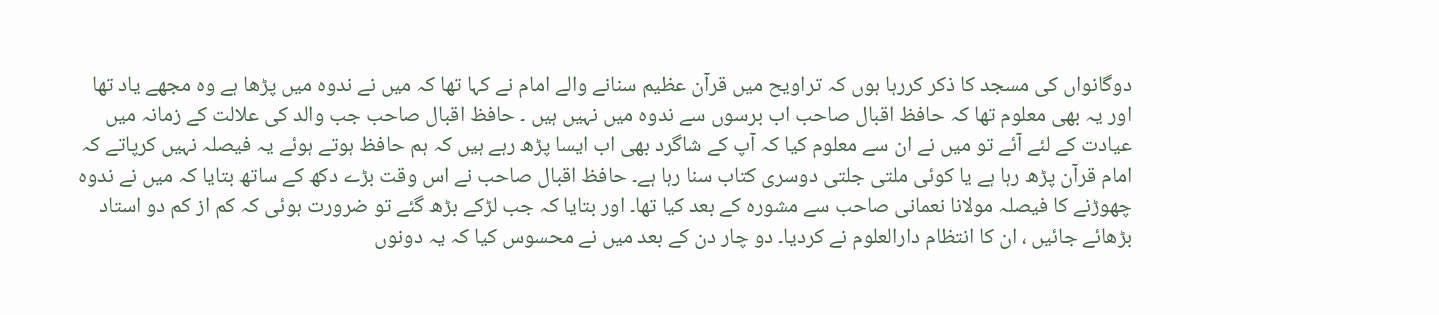دوگانواں کی مسجد کا ذکر کررہا ہوں کہ تراویح میں قرآن عظیم سنانے والے امام نے کہا تھا کہ میں نے ندوہ میں پڑھا ہے وہ مجھے یاد تھا اور یہ بھی معلوم تھا کہ حافظ اقبال صاحب اب برسوں سے ندوہ میں نہیں ہیں ۔ حافظ اقبال صاحب جب والد کی علالت کے زمانہ میں عیادت کے لئے آئے تو میں نے ان سے معلوم کیا کہ آپ کے شاگرد بھی اب ایسا پڑھ رہے ہیں کہ ہم حافظ ہوتے ہوئے یہ فیصلہ نہیں کرپاتے کہ امام قرآن پڑھ رہا ہے یا کوئی ملتی جلتی دوسری کتاب سنا رہا ہے۔ حافظ اقبال صاحب نے اس وقت بڑے دکھ کے ساتھ بتایا کہ میں نے ندوہ چھوڑنے کا فیصلہ مولانا نعمانی صاحب سے مشورہ کے بعد کیا تھا۔ اور بتایا کہ جب لڑکے بڑھ گئے تو ضرورت ہوئی کہ کم از کم دو استاد بڑھائے جائیں ، ان کا انتظام دارالعلوم نے کردیا۔ دو چار دن کے بعد میں نے محسوس کیا کہ یہ دونوں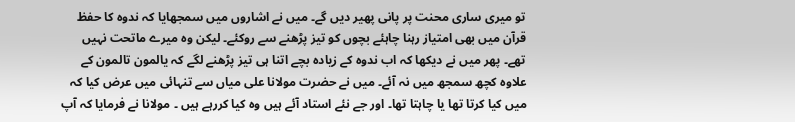تو میری ساری محنت پر پانی پھیر دیں گے۔ میں نے اشاروں میں سمجھایا کہ ندوہ کا حفظ قرآن میں بھی امتیاز رہنا چاہئے بچوں کو تیز پڑھنے سے روکئے۔ لیکن وہ میرے ماتحت نہیں تھے۔ پھر میں نے دیکھا کہ اب ندوہ کے زیادہ بچے اتنا ہی تیز پڑھنے لگے کہ یالمون تالمون کے علاوہ کچھ سمجھ میں نہ آئے۔ میں نے حضرت مولانا علی میاں سے تنہائی میں عرض کیا کہ میں کیا کرتا تھا یا چاہتا تھا۔ اور جے نئے استاد آئے ہیں وہ کیا کررہے ہیں ۔ مولانا نے فرمایا کہ آپ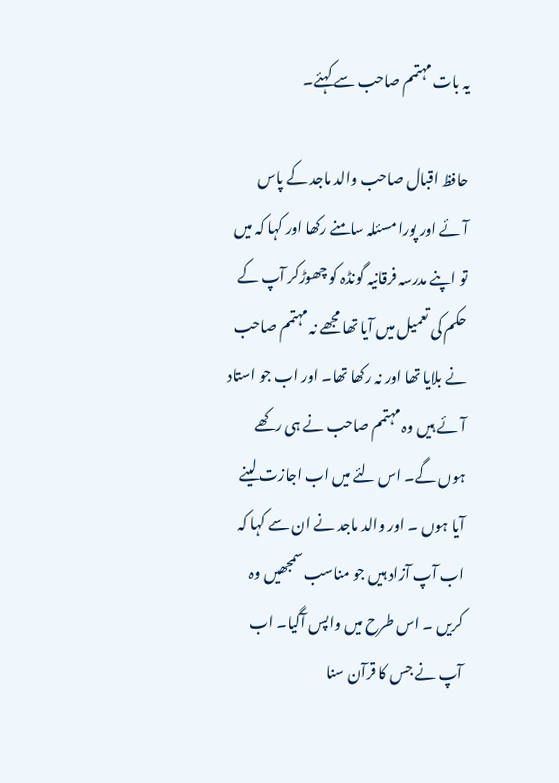یہ بات مہتمم صاحب سے کہئے۔

حافظ اقبال صاحب والد ماجد کے پاس آئے اور پورا مسئلہ سامنے رکھا اور کہا کہ میں تو اپنے مدرسہ فرقانیہ گونڈہ کو چھوڑکر آپ کے حکم کی تعمیل میں آیا تھا مجھے نہ مہتمم صاحب نے بلایا تھا اور نہ رکھا تھا۔ اور اب جو استاد آئے ہیں وہ مہتمم صاحب نے ہی رکھے ہوں گے۔ اس لئے میں اب اجازت لینے آیا ہوں ۔ اور والد ماجد نے ان سے کہا کہ اب آپ آزاد ہیں جو مناسب سمجھیں وہ کریں ۔ اس طرح میں واپس آگیا۔ اب آپ نے جس کا قرآن سنا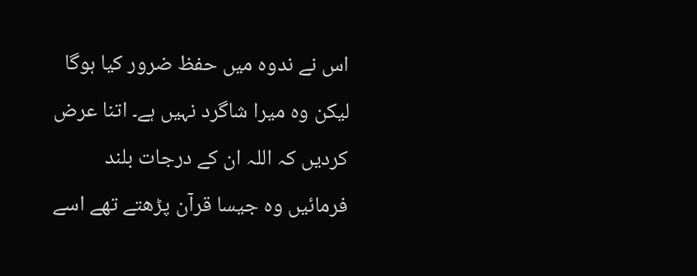اس نے ندوہ میں حفظ ضرور کیا ہوگا لیکن وہ میرا شاگرد نہیں ہے۔ اتنا عرض کردیں کہ اللہ ان کے درجات بلند فرمائیں وہ جیسا قرآن پڑھتے تھے اسے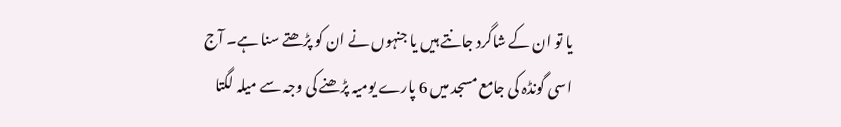یا تو ان کے شاگرد جانتے ہیں یا جنہوں نے ان کو پڑھتے سنا ہے۔ آج اسی گونڈہ کی جامع مسجد میں 6 پارے یومیہ پڑھنے کی وجہ سے میلہ لگتا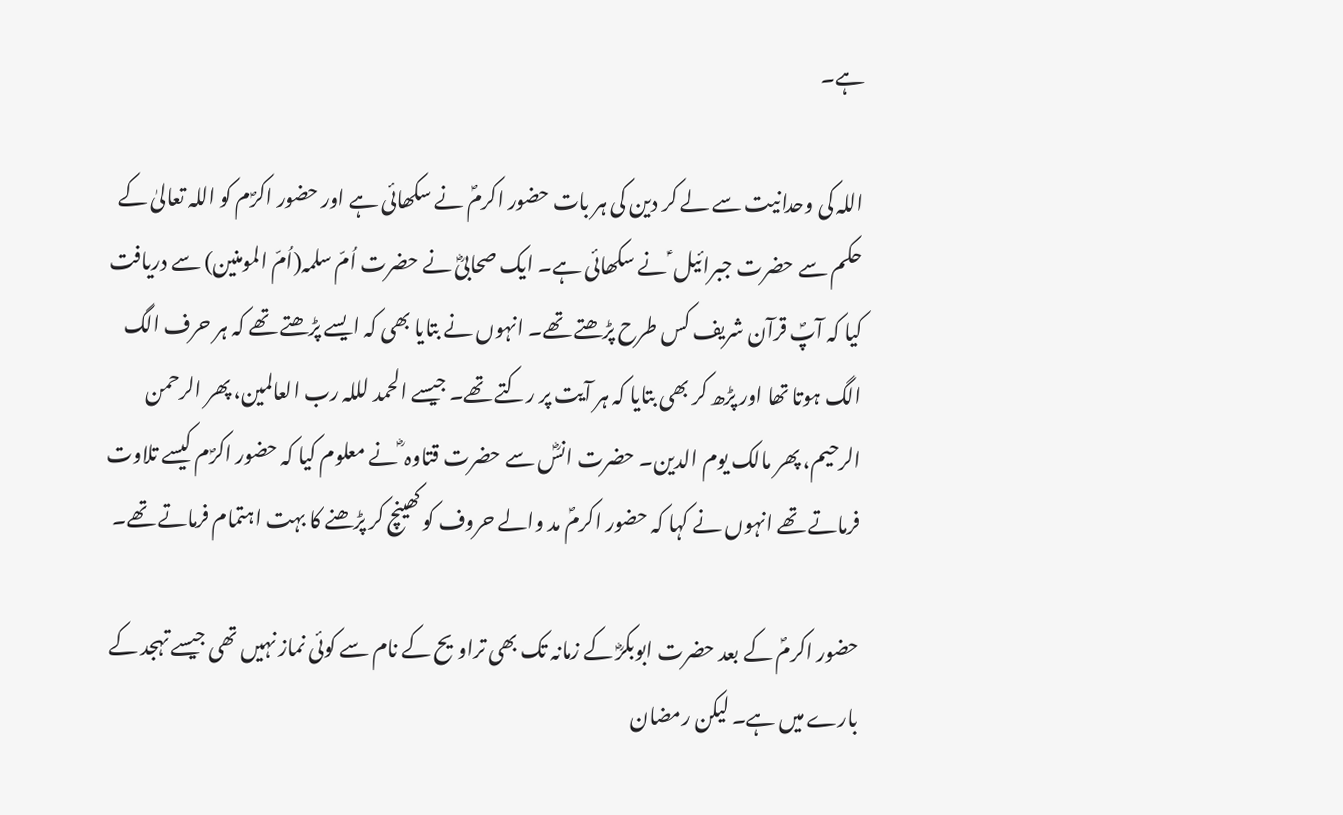ہے۔

اللہ کی وحدانیت سے لے کر دین کی ہر بات حضور اکرمؐ نے سکھائی ہے اور حضور اکرؐم کو اللہ تعالیٰ کے حکم سے حضرت جبرائیل ؑ نے سکھائی ہے۔ ایک صحابیؓ نے حضرت اُمّ سلمہ(اُمّ المومنین) سے دریافت کیا کہ آپؐ قرآن شریف کس طرح پڑھتے تھے۔ انہوں نے بتایا بھی کہ ایسے پڑھتے تھے کہ ہر حرف الگ الگ ہوتا تھا اور پڑھ کر بھی بتایا کہ ہر آیت پر رکتے تھے۔ جیسے الحمد لللہ رب العالمین، پھر الرحمن الرحیم، پھر مالک یوم الدین۔ حضرت انسؓ سے حضرت قتاوہ ؓ نے معلوم کیا کہ حضور اکرؐم کیسے تلاوت فرماتے تھے انہوں نے کہا کہ حضور اکرمؐ مد والے حروف کو کھینچ کر پڑھنے کا بہت اہتمام فرماتے تھے۔

حضور اکرمؐ کے بعد حضرت ابوبکرؓ کے زمانہ تک بھی تراویح کے نام سے کوئی نماز نہیں تھی جیسے تہجد کے بارے میں ہے۔ لیکن رمضان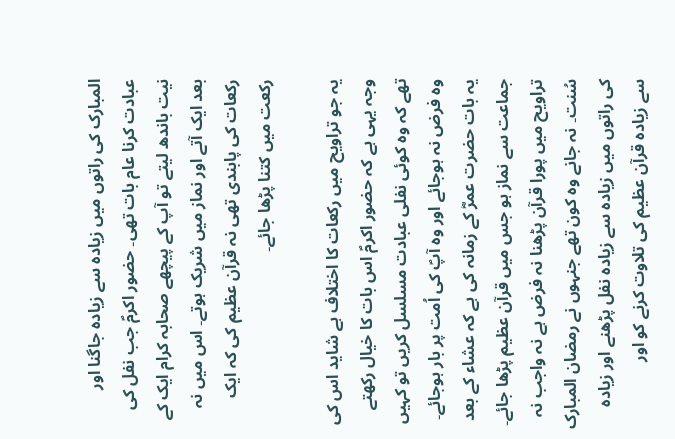المبارک کی راتوں میں زیادہ سے زیادہ جاگنا اور عبادت کرنا عام بات تھی۔ حضور اکرمؐ جب نفل کی نیت باندھ لیتے تو آپ کے پیچھے صحابہ کرام ایک کے بعد ایک آتے اور نماز میں شریک ہوتے۔ اس میں نہ رکعات کی پابندی تھی نہ قرآن عظیم کی کہ ایک رکعت میں کتنا پڑھا جائے۔

یہ جو تراویح میں رکعات کا اختلاف ہے شاید اس کی وجہ یہی ہے کہ حضور اکرمؐ اس بات کا خیال رکھتے تھے کہ وہ کوئی نفلی عبادت مسلسل کریں تو کہیں وہ فرض نہ ہوجائے اور وہ آپؐ کی اُمت پر بار ہوجائے۔ یہ بات حضرت عمرؓ کے زمانہ کی ہے کہ عشاء کے بعد جماعت سے نماز ہو جس میں قرآن عظیم پڑھا جائے۔ تراویح میں پورا قرآن پڑھنا نہ فرض ہے نہ واجب نہ سُنت۔ نہ جانے وہ کون تھے جنہوں نے رمضان المبارک کی راتوں میں زیادہ سے زیادہ نفل پڑھنے اور زیادہ سے زیادہ قرآن عظیم کی تلاوت کرنے کو اور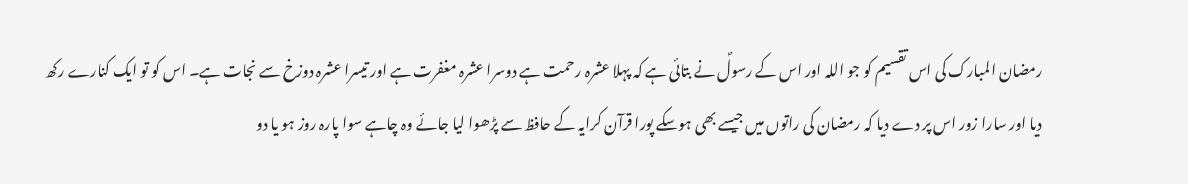رمضان المبارک کی اس تقسیم کو جو اللہ اور اس کے رسولؐ نے بتائی ہے کہ پہلا عشرہ رحمت ہے دوسرا عشرہ مغفرت ہے اور تیسرا عشرہ دوزخ سے نجات ہے۔ اس کو تو ایک کنارے رکھ دیا اور سارا زور اس پر دے دیا کہ رمضان کی راتوں میں جیسے بھی ہوسکے پورا قرآن کرایہ کے حافظ سے پڑھوا لیا جائے وہ چاہے سوا پارہ روز ہو یا دو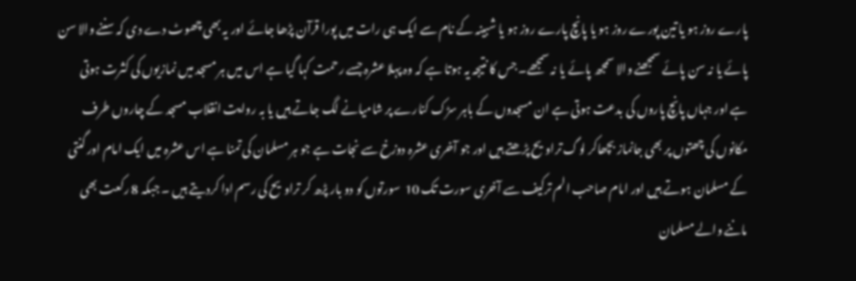پارے روز ہو یا تین پورے روز ہو یا پانچ پارے روز ہو یا شبینہ کے نام سے ایک ہی رات میں پورا قرآن پڑھا جائے اور یہ بھی چھوٹ دے دی کہ سننے والا سن پائے یا نہ سن پائے سمجھنے والا سمجھ پائے یا نہ سمجھے۔ جس کا نتیجہ یہ ہوتا ہے کہ وہ پہلا عشرہ جسے رحمت کہا گیا ہے اس میں ہر مسجد میں نمازیوں کی کثرت ہوتی ہے اور جہاں پانچ پاروں کی بدعت ہوتی ہے ان مسجدوں کے باہر سڑک کنارے پر شامیانے لگ جاتے ہیں یا بہ روایت انقلاب مسجد کے چاروں طرف مکانوں کی چھتوں پر بھی جانماز بچھاکر لوگ تراویح پڑھتے ہیں اور جو آخری عشرہ دوزخ سے نجات ہے جو ہر مسلمان کی تمنا ہے اس عشرہ میں ایک امام اور گنتی کے مسلمان ہوتے ہیں اور امام صاحب الم ترکیف سے آخری سورت تک 10  سورتوں کو دو بار پڑھ کر تراویح کی رسم ادا کردیتے ہیں ۔ جبکہ 8 رکعت بھی ماننے والے مسلمان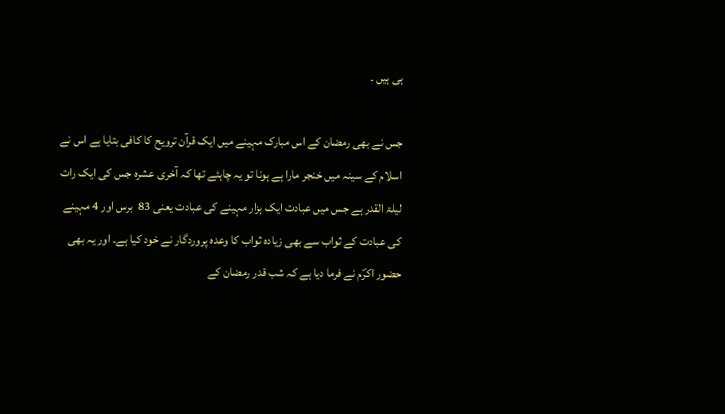ہی ہیں ۔

جس نے بھی رمضان کے اس مبارک مہینے میں ایک قرآن ترویح کا کافی بتایا ہے اس نے اسلام کے سینہ میں خنجر مارا ہے ہونا تو یہ چاہئے تھا کہ آخری عشرہ جس کی ایک رات لیلۃ القدر ہے جس میں عبادت ایک ہزار مہینے کی عبادت یعنی 83  برس اور 4 مہینے کی عبادت کے ثواب سے بھی زیادہ ثواب کا وعدہ پروردگار نے خود کیا ہے۔ اور یہ بھی حضور اکرؐم نے فرما دیا ہے کہ شب قدر رمضان کے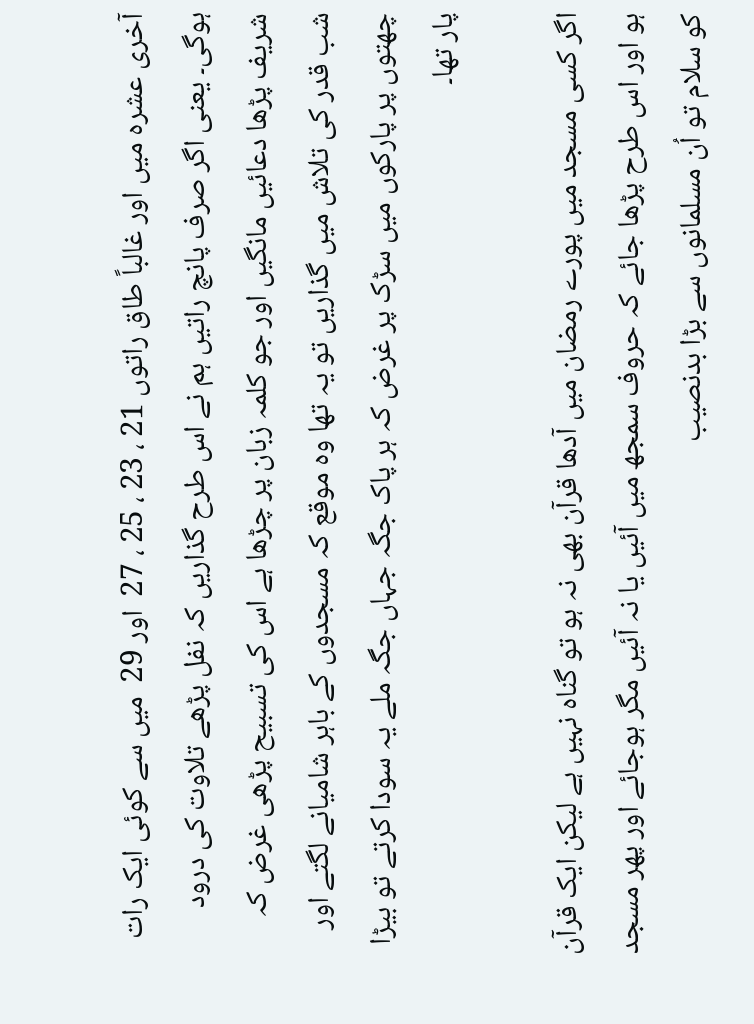آخری عشرہ میں اور غالباً طاق راتوں 21 ، 23 ، 25 ، 27  اور 29  میں سے کوئی ایک رات ہوگی۔ یعنی اگر صرف پانچ راتیں ہم نے اس طرح گذاریں کہ نفل پڑھے تلاوت کی درود شریف پڑھا دعائیں مانگیں اور جو کلمہ زبان پر چڑھا ہے اس کی تسبیح پڑھی غرض کہ شب قدر کی تلاش میں گذاریں تو یہ تھا وہ موقع کہ مسجدوں کے باہر شامیانے لگتے اور چھتوں پر پارکوں میں سڑک پر غرض کہ ہر پاک جگہ جہاں جگہ ملے یہ سودا کرتے تو بیڑا پار تھا۔

اگر کسی مسجد میں پورے رمضان میں آدھا قرآن بھی نہ ہو تو گناہ نہیں ہے لیکن ایک قرآن ہو اور اس طرح پڑھا جائے کہ حروف سمجھ میں آئیں یا نہ آئیں مگر ہوجائے اور پھر مسجد کو سلام تو اُن مسلمانوں سے بڑا بدنصیب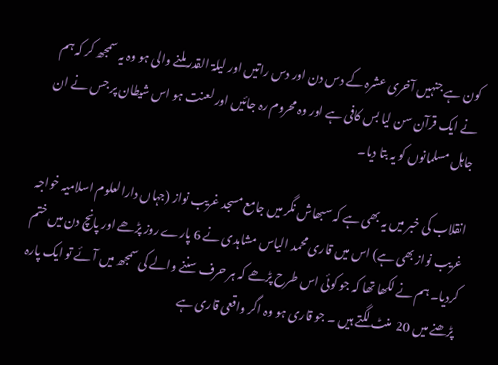کون ہے جنہیں آخری عشرہ کے دس دن اور دس راتیں اور لیلۃ القدر ملنے والی ہو وہ یہ سمجھ کر کہ ہم نے ایک قرآن سن لیا بس کافی ہے اور وہ محروم رہ جائیں اور لعنت ہو اس شیطان پر جس نے ان جاہل مسلمانوں کو یہ بتا دیا۔

انقلاب کی خبر میں یہ بھی ہے کہ سبھاش نگر میں جامع مسجد غریب نواز (جہاں دارالعلوم اسلامیہ خواجہ غریب نواز بھی ہے) اس میں قاری محمد الیاس مشاہدی نے 6 پارے روز پڑھے اور پانچ دن میں ختم کردیا۔ ہم نے لکھا تھا کہ جو کوئی اس طرح پڑھے کہ ہر حرف سننے والے کی سمجھ میں آئے تو ایک پارہ پڑھنے میں 20  منٹ لگتے ہیں ۔ جو قاری ہو وہ اگر واقعی قاری ہے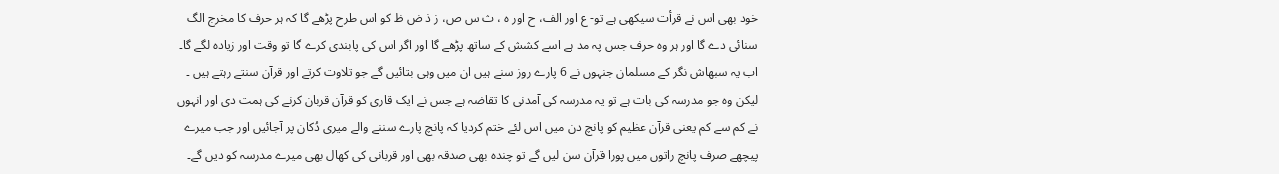خود بھی اس نے قرأت سیکھی ہے تو- ع اور الف، ح اور ہ ، ث س ص، ز ذ ض ظ کو اس طرح پڑھے گا کہ ہر حرف کا مخرج الگ سنائی دے گا اور ہر وہ حرف جس پہ مد ہے اسے کشش کے ساتھ پڑھے گا اور اگر اس کی پابندی کرے گا تو وقت اور زیادہ لگے گا۔ اب یہ سبھاش نگر کے مسلمان جنہوں نے 6 پارے روز سنے ہیں ان میں وہی بتائیں گے جو تلاوت کرتے اور قرآن سنتے رہتے ہیں ۔ لیکن وہ جو مدرسہ کی بات ہے تو یہ مدرسہ کی آمدنی کا تقاضہ ہے جس نے ایک قاری کو قرآن قربان کرنے کی ہمت دی اور انہوں نے کم سے کم یعنی قرآن عظیم کو پانچ دن میں اس لئے ختم کردیا کہ پانچ پارے سننے والے میری دُکان پر آجائیں اور جب میرے پیچھے صرف پانچ راتوں میں پورا قرآن سن لیں گے تو چندہ بھی صدقہ بھی اور قربانی کی کھال بھی میرے مدرسہ کو دیں گے۔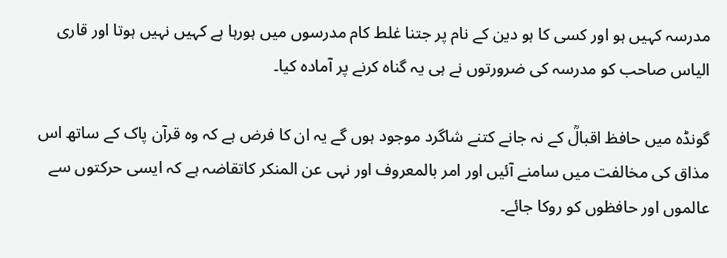مدرسہ کہیں ہو اور کسی کا ہو دین کے نام پر جتنا غلط کام مدرسوں میں ہورہا ہے کہیں نہیں ہوتا اور قاری الیاس صاحب کو مدرسہ کی ضرورتوں نے ہی یہ گناہ کرنے پر آمادہ کیا۔

گونڈہ میں حافظ اقبالؒ کے نہ جانے کتنے شاگرد موجود ہوں گے یہ ان کا فرض ہے کہ وہ قرآن پاک کے ساتھ اس مذاق کی مخالفت میں سامنے آئیں اور امر بالمعروف اور نہی عن المنکر کاتقاضہ ہے کہ ایسی حرکتوں سے عالموں اور حافظوں کو روکا جائے۔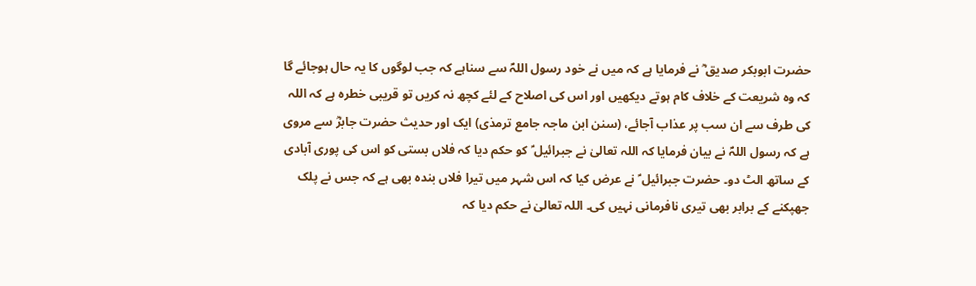حضرت ابوبکر صدیق ؓ نے فرمایا ہے کہ میں نے خود رسول اللہؐ سے سناہے کہ جب لوگوں کا یہ حال ہوجائے گا کہ وہ شریعت کے خلاف کام ہوتے دیکھیں اور اس کی اصلاح کے لئے کچھ نہ کریں تو قریبی خطرہ ہے کہ اللہ کی طرف سے ان سب پر عذاب آجائے، (سنن ابن ماجہ جامع ترمذی) ایک اور حدیث حضرت جابرؓ سے مروی ہے کہ رسول اللہؐ نے بیان فرمایا کہ اللہ تعالیٰ نے جبرائیل ؑ کو حکم دیا کہ فلاں بستی کو اس کی پوری آبادی کے ساتھ الٹ دو۔ حضرت جبرائیل ؑ نے عرض کیا کہ اس شہر میں تیرا فلاں بندہ بھی ہے کہ جس نے پلک جھپکنے کے برابر بھی تیری نافرمانی نہیں کی۔ اللہ تعالیٰ نے حکم دیا کہ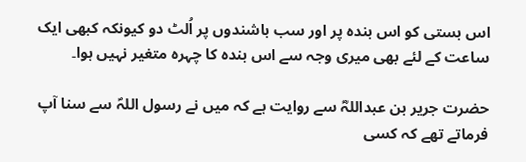اس بستی کو اس بندہ پر اور سب باشندوں پر اُلٹ دو کیونکہ کبھی ایک ساعت کے لئے بھی میری وجہ سے اس بندہ کا چہرہ متغیر نہیں ہوا۔

حضرت جریر بن عبداللہؓ سے روایت ہے کہ میں نے رسول اللہؐ سے سنا آپ فرماتے تھے کہ کسی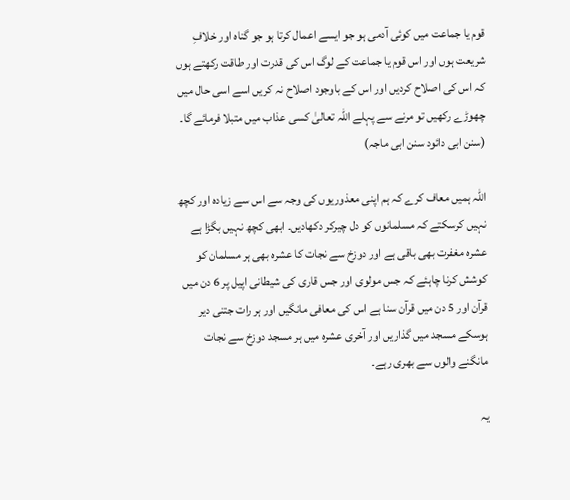قوم یا جماعت میں کوئی آدمی ہو جو ایسے اعمال کرتا ہو جو گناہ اور خلافِ شریعت ہوں اور اس قوم یا جماعت کے لوگ اس کی قدرت اور طاقت رکھتے ہوں کہ اس کی اصلاح کردیں اور اس کے باوجود اصلاح نہ کریں اسے اسی حال میں چھوڑے رکھیں تو مرنے سے پہلے اللہ تعالیٰ کسی عذاب میں متبلا فرمائے گا۔ (سنن ابی دائود سنن ابی ماجہ)

اللہ ہمیں معاف کرے کہ ہم اپنی معذوریوں کی وجہ سے اس سے زیادہ اور کچھ نہیں کرسکتے کہ مسلمانوں کو دل چیرکر دکھادیں۔ ابھی کچھ نہیں بگڑا ہے عشرہ مغفرت بھی باقی ہے اور دوزخ سے نجات کا عشرہ بھی ہر مسلمان کو کوشش کرنا چاہئے کہ جس مولوی اور جس قاری کی شیطانی اپیل پر 6 دن میں قرآن اور 5 دن میں قرآن سنا ہے اس کی معافی مانگیں اور ہر رات جتنی دیر ہوسکے مسجد میں گذاریں اور آخری عشرہ میں ہر مسجد دوزخ سے نجات مانگنے والوں سے بھری رہے۔

یہ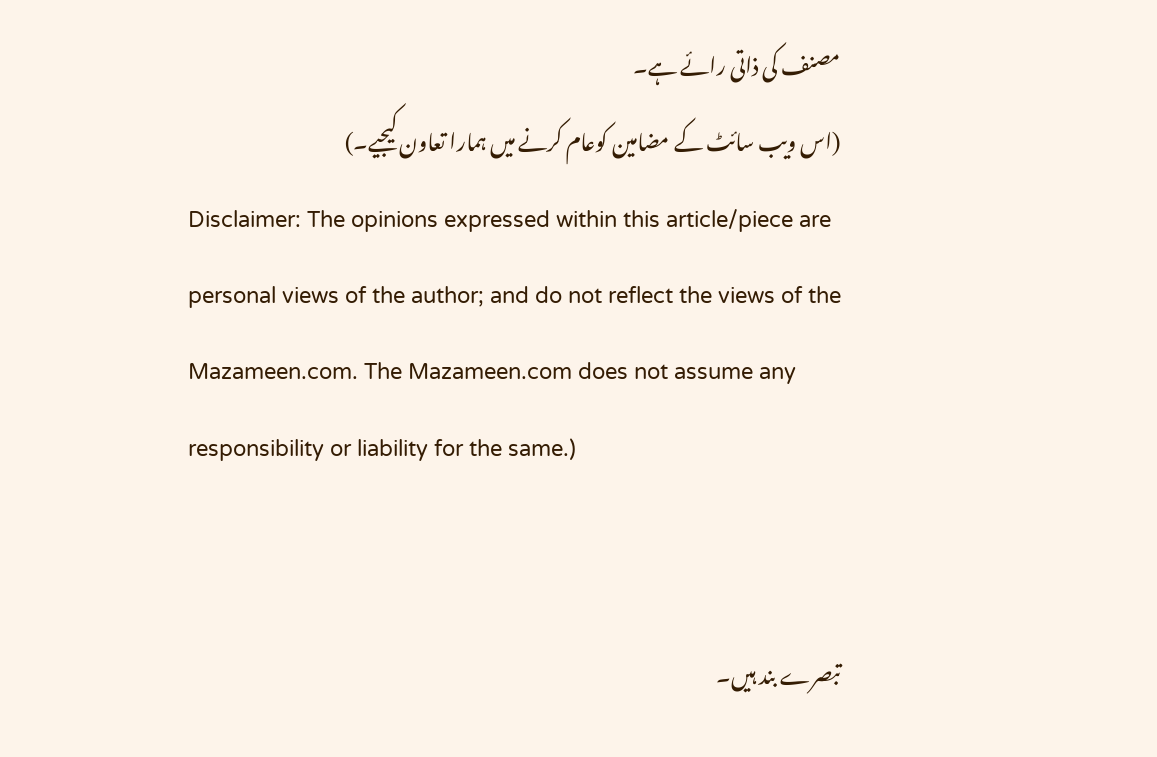مصنف کی ذاتی رائے ہے۔
(اس ویب سائٹ کے مضامین کوعام کرنے میں ہمارا تعاون کیجیے۔)
Disclaimer: The opinions expressed within this article/piece are personal views of the author; and do not reflect the views of the Mazameen.com. The Mazameen.com does not assume any responsibility or liability for the same.)


تبصرے بند ہیں۔